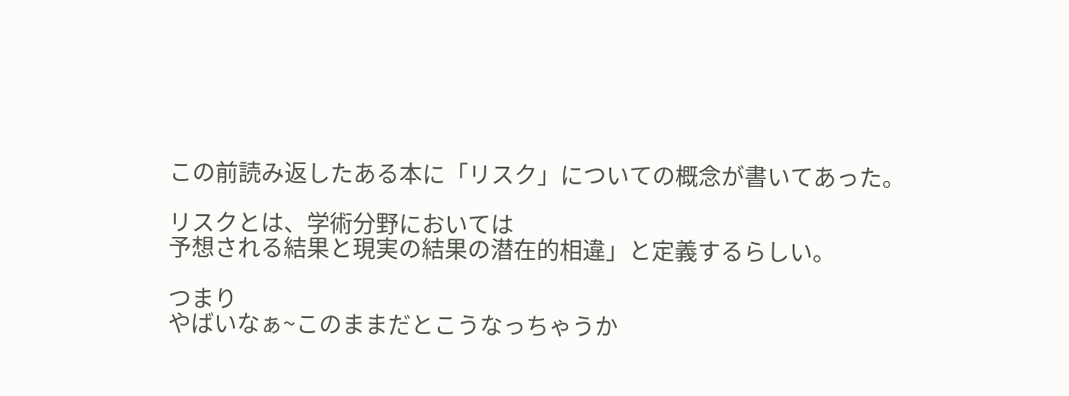この前読み返したある本に「リスク」についての概念が書いてあった。

リスクとは、学術分野においては
予想される結果と現実の結果の潜在的相違」と定義するらしい。

つまり
やばいなぁ~このままだとこうなっちゃうか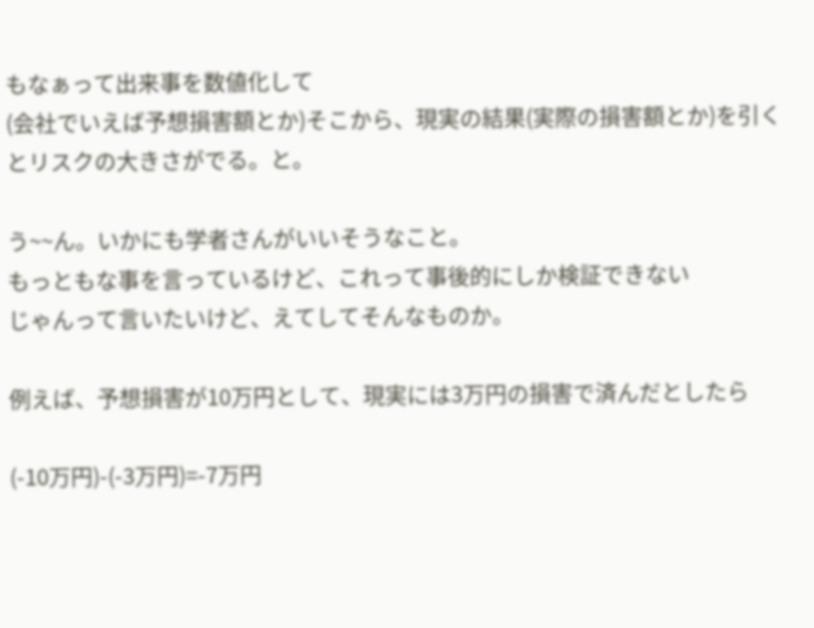もなぁって出来事を数値化して
(会社でいえば予想損害額とか)そこから、現実の結果(実際の損害額とか)を引くとリスクの大きさがでる。と。

う~~ん。いかにも学者さんがいいそうなこと。
もっともな事を言っているけど、これって事後的にしか検証できない
じゃんって言いたいけど、えてしてそんなものか。

例えば、予想損害が10万円として、現実には3万円の損害で済んだとしたら

(-10万円)-(-3万円)=-7万円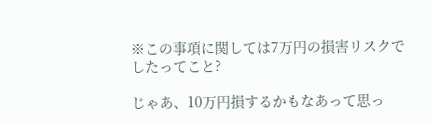※この事項に関しては7万円の損害リスクでしたってこと?

じゃあ、10万円損するかもなあって思っ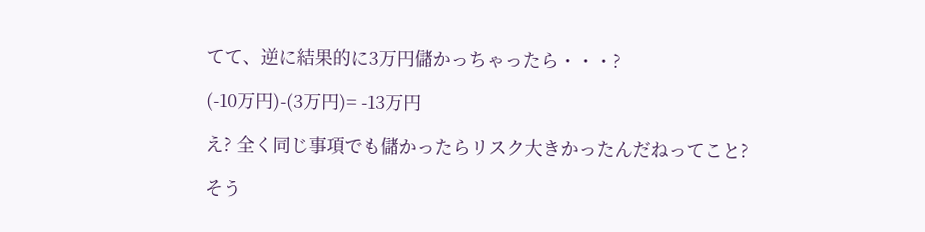てて、逆に結果的に3万円儲かっちゃったら・・・?

(-10万円)-(3万円)= -13万円

え? 全く同じ事項でも儲かったらリスク大きかったんだねってこと?

そう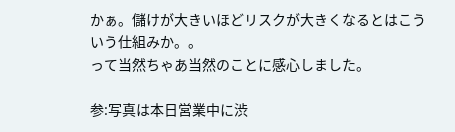かぁ。儲けが大きいほどリスクが大きくなるとはこういう仕組みか。。
って当然ちゃあ当然のことに感心しました。

参:写真は本日営業中に渋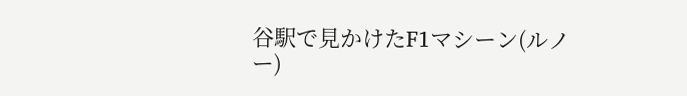谷駅で見かけたF1マシーン(ルノー)